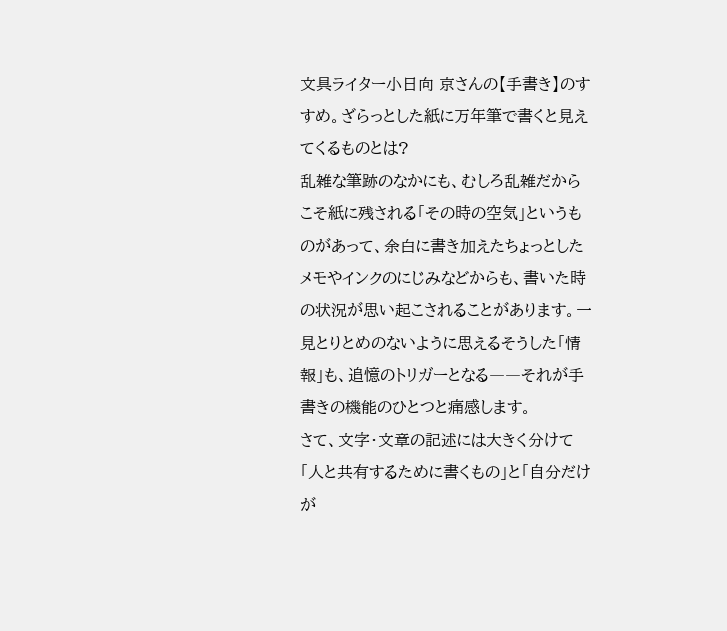文具ライター小日向 京さんの【手書き】のすすめ。ざらっとした紙に万年筆で書くと見えてくるものとは?
乱雑な筆跡のなかにも、むしろ乱雑だからこそ紙に残される「その時の空気」というものがあって、余白に書き加えたちょっとしたメモやインクのにじみなどからも、書いた時の状況が思い起こされることがあります。一見とりとめのないように思えるそうした「情報」も、追憶のトリガーとなる――それが手書きの機能のひとつと痛感します。
さて、文字・文章の記述には大きく分けて「人と共有するために書くもの」と「自分だけが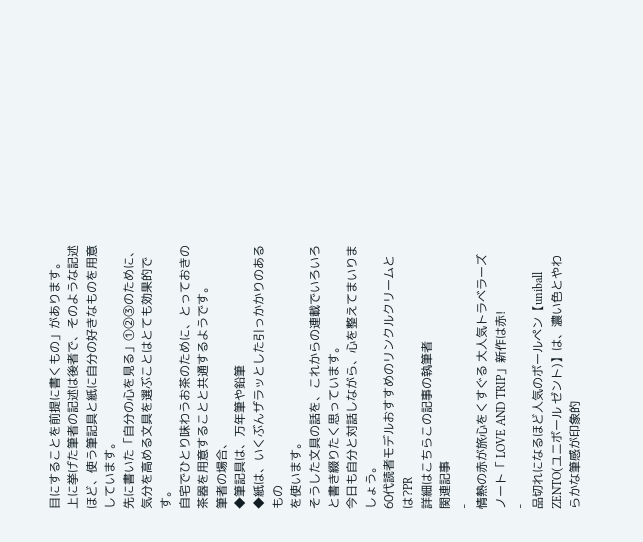目にすることを前提に書くもの」があります。
上に挙げた筆者の記述は後者で、そのような記述ほど、使う筆記具と紙に自分の好きなものを用意しています。
先に書いた「自分の心を見る」①②③のために、気分を高める文具を選ぶことはとても効果的です。
自宅でひとり味わうお茶のために、とっておきの茶器を用意することと共通するようです。
筆者の場合、
◆筆記具は、万年筆や鉛筆
◆紙は、いくぶんザラッとした引っかかりのあるもの
を使います。
そうした文具の話を、これからの連載でいろいろと書き綴りたく思っています。
今日も自分と対話しながら、心を整えてまいりましょう。
60代読者モデルおすすめのリンクルクリームとは?PR
詳細はこちらこの記事の執筆者
関連記事
-
情熱の赤が旅心をくすぐる 大人気トラベラーズノート「 LOVE AND TRIP」新作は赤!
-
品切れになるほど人気のボールペン【uniball ZENTO(ユニボール ゼント)】は、濃い色とやわらかな筆感が印象的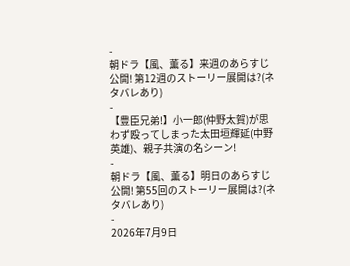-
朝ドラ【風、薫る】来週のあらすじ公開! 第12週のストーリー展開は?(ネタバレあり)
-
【豊臣兄弟!】小一郎(仲野太賀)が思わず殴ってしまった太田垣輝延(中野英雄)、親子共演の名シーン!
-
朝ドラ【風、薫る】明日のあらすじ公開! 第55回のストーリー展開は?(ネタバレあり)
-
2026年7月9日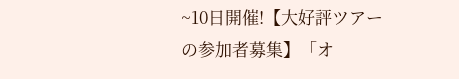~10日開催!【大好評ツアーの参加者募集】「オ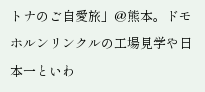トナのご自愛旅」@熊本。ドモホルンリンクルの工場見学や日本一といわ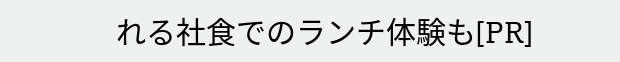れる社食でのランチ体験も[PR]